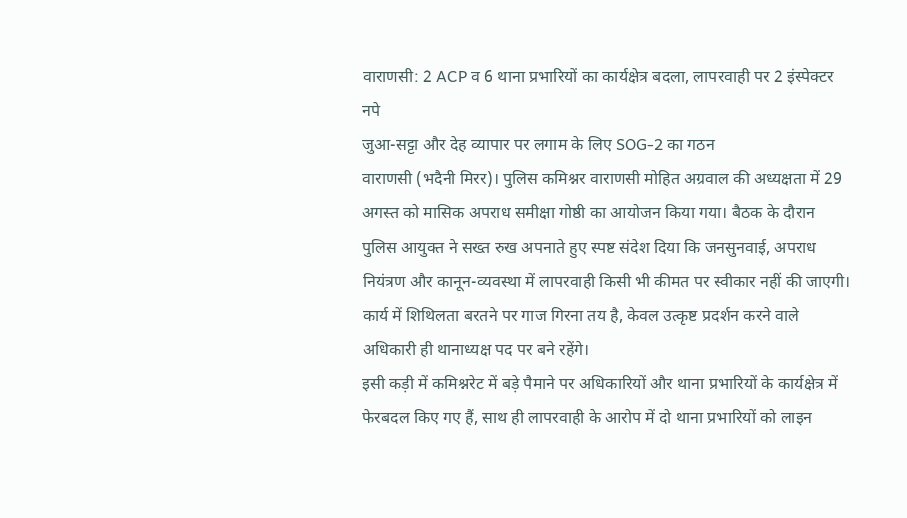वाराणसी: 2 ACP व 6 थाना प्रभारियों का कार्यक्षेत्र बदला, लापरवाही पर 2 इंस्पेक्टर नपे
जुआ-सट्टा और देह व्यापार पर लगाम के लिए SOG-2 का गठन
वाराणसी (भदैनी मिरर)। पुलिस कमिश्नर वाराणसी मोहित अग्रवाल की अध्यक्षता में 29 अगस्त को मासिक अपराध समीक्षा गोष्ठी का आयोजन किया गया। बैठक के दौरान पुलिस आयुक्त ने सख्त रुख अपनाते हुए स्पष्ट संदेश दिया कि जनसुनवाई, अपराध नियंत्रण और कानून-व्यवस्था में लापरवाही किसी भी कीमत पर स्वीकार नहीं की जाएगी। कार्य में शिथिलता बरतने पर गाज गिरना तय है, केवल उत्कृष्ट प्रदर्शन करने वाले अधिकारी ही थानाध्यक्ष पद पर बने रहेंगे।
इसी कड़ी में कमिश्नरेट में बड़े पैमाने पर अधिकारियों और थाना प्रभारियों के कार्यक्षेत्र में फेरबदल किए गए हैं, साथ ही लापरवाही के आरोप में दो थाना प्रभारियों को लाइन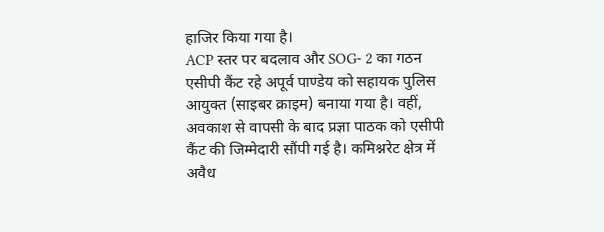हाजिर किया गया है।
ACP स्तर पर बदलाव और SOG- 2 का गठन
एसीपी कैंट रहे अपूर्व पाण्डेय को सहायक पुलिस आयुक्त (साइबर क्राइम) बनाया गया है। वहीं, अवकाश से वापसी के बाद प्रज्ञा पाठक को एसीपी कैंट की जिम्मेदारी सौंपी गई है। कमिश्नरेट क्षेत्र में अवैध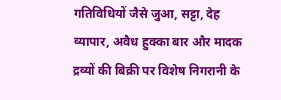गतिविधियों जैसे जुआ, सट्टा, देह व्यापार, अवैध हुक्का बार और मादक द्रव्यों की बिक्री पर विशेष निगरानी के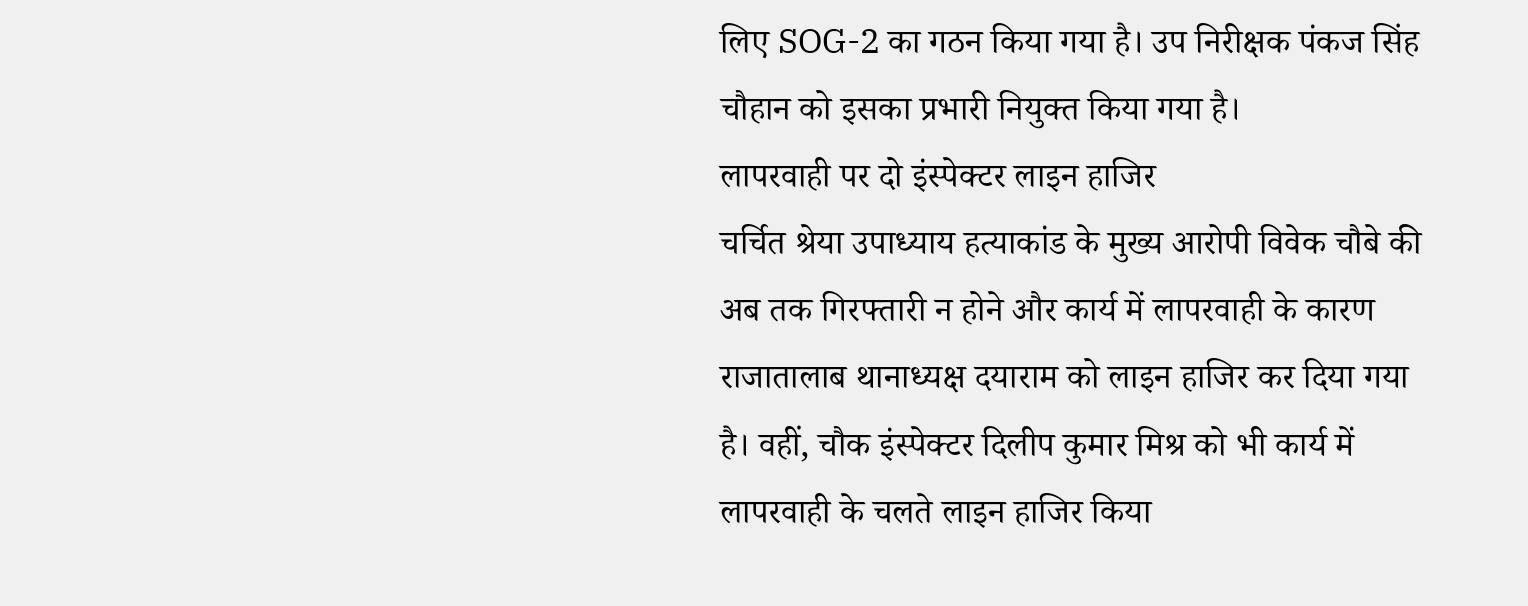लिए SOG-2 का गठन किया गया है। उप निरीक्षक पंकज सिंह चौहान को इसका प्रभारी नियुक्त किया गया है।
लापरवाही पर दो इंस्पेक्टर लाइन हाजिर
चर्चित श्रेया उपाध्याय हत्याकांड के मुख्य आरोपी विवेक चौबे की अब तक गिरफ्तारी न होने और कार्य में लापरवाही के कारण राजातालाब थानाध्यक्ष दयाराम को लाइन हाजिर कर दिया गया है। वहीं, चौक इंस्पेक्टर दिलीप कुमार मिश्र को भी कार्य में लापरवाही के चलते लाइन हाजिर किया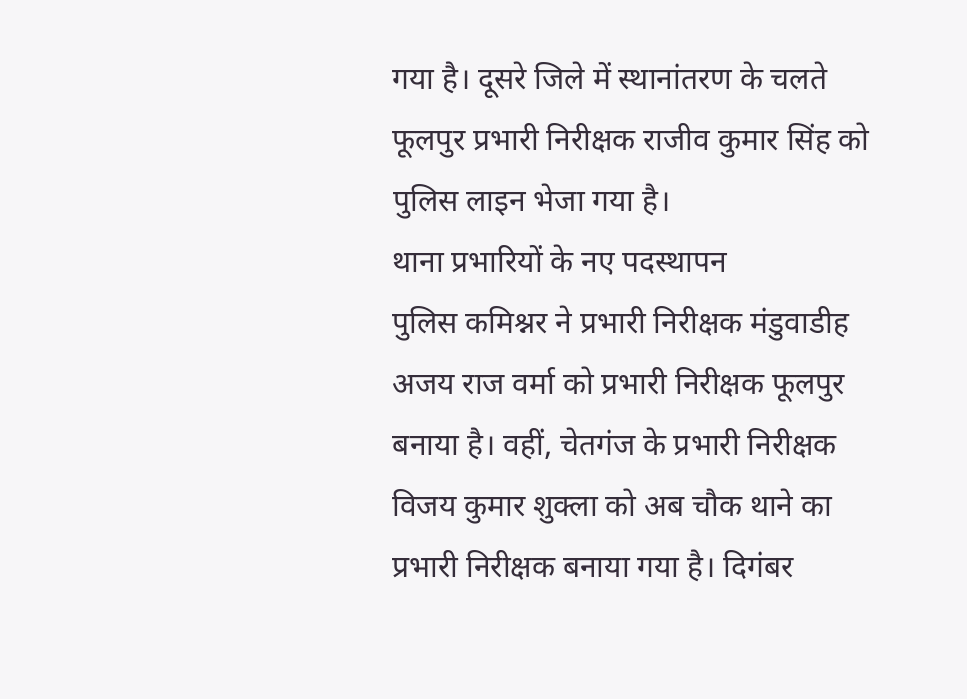गया है। दूसरे जिले में स्थानांतरण के चलते फूलपुर प्रभारी निरीक्षक राजीव कुमार सिंह को पुलिस लाइन भेजा गया है।
थाना प्रभारियों के नए पदस्थापन
पुलिस कमिश्नर ने प्रभारी निरीक्षक मंडुवाडीह अजय राज वर्मा को प्रभारी निरीक्षक फूलपुर बनाया है। वहीं, चेतगंज के प्रभारी निरीक्षक विजय कुमार शुक्ला को अब चौक थाने का प्रभारी निरीक्षक बनाया गया है। दिगंबर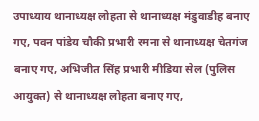उपाध्याय थानाध्यक्ष लोहता से थानाध्यक्ष मंडुवाडीह बनाए गए, पवन पांडेय चौकी प्रभारी रमना से थानाध्यक्ष चेतगंज बनाए गए, अभिजीत सिंह प्रभारी मीडिया सेल (पुलिस आयुक्त) से थानाध्यक्ष लोहता बनाए गए,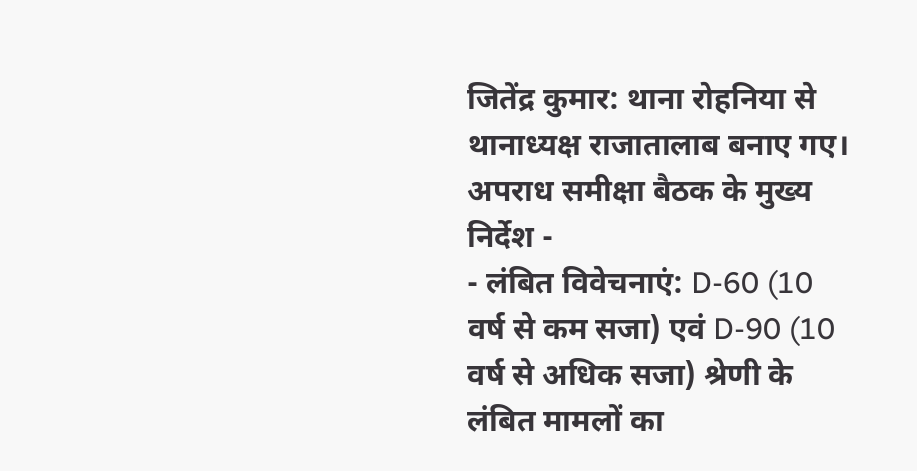जितेंद्र कुमार: थाना रोहनिया से थानाध्यक्ष राजातालाब बनाए गए।
अपराध समीक्षा बैठक के मुख्य निर्देश -
- लंबित विवेचनाएं: D-60 (10 वर्ष से कम सजा) एवं D-90 (10 वर्ष से अधिक सजा) श्रेणी के लंबित मामलों का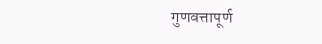गुणवत्तापूर्ण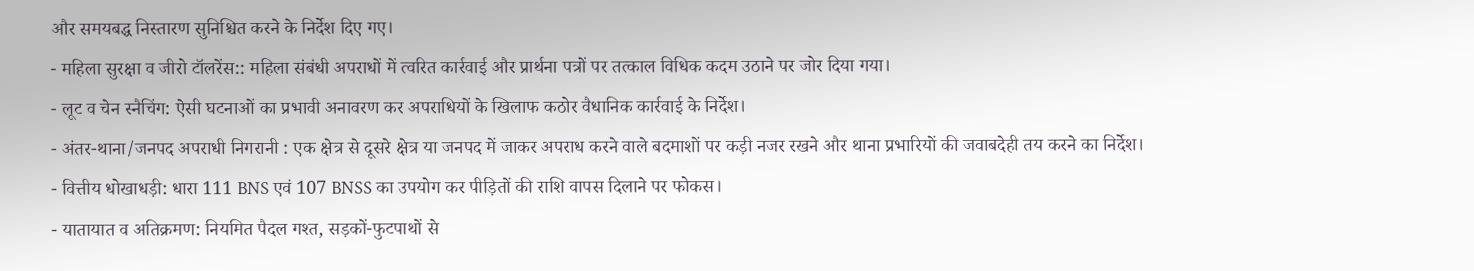और समयबद्ध निस्तारण सुनिश्चित करने के निर्देश दिए गए।
- महिला सुरक्षा व जीरो टॉलरेंस:: महिला संबंधी अपराधों में त्वरित कार्रवाई और प्रार्थना पत्रों पर तत्काल विधिक कदम उठाने पर जोर दिया गया।
- लूट व चेन स्नैचिंग: ऐसी घटनाओं का प्रभावी अनावरण कर अपराधियों के खिलाफ कठोर वैधानिक कार्रवाई के निर्देश।
- अंतर-थाना/जनपद अपराधी निगरानी : एक क्षेत्र से दूसरे क्षेत्र या जनपद में जाकर अपराध करने वाले बदमाशों पर कड़ी नजर रखने और थाना प्रभारियों की जवाबदेही तय करने का निर्देश।
- वित्तीय धोखाधड़ी: धारा 111 BNS एवं 107 BNSS का उपयोग कर पीड़ितों की राशि वापस दिलाने पर फोकस।
- यातायात व अतिक्रमण: नियमित पैदल गश्त, सड़कों-फुटपाथों से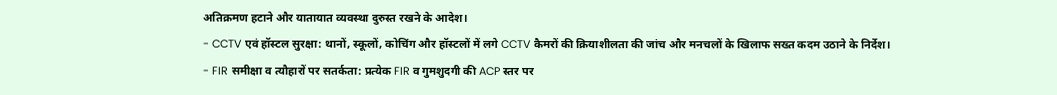अतिक्रमण हटाने और यातायात व्यवस्था दुरुस्त रखने के आदेश।
- CCTV एवं हॉस्टल सुरक्षा: थानों, स्कूलों, कोचिंग और हॉस्टलों में लगे CCTV कैमरों की क्रियाशीलता की जांच और मनचलों के खिलाफ सख्त कदम उठाने के निर्देश।
- FIR समीक्षा व त्यौहारों पर सतर्कता: प्रत्येक FIR व गुमशुदगी की ACP स्तर पर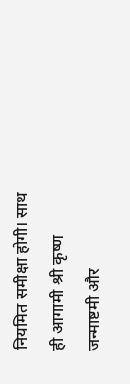नियमित समीक्षा होगी। साथ ही आगामी श्री कृष्ण जन्माष्टमी और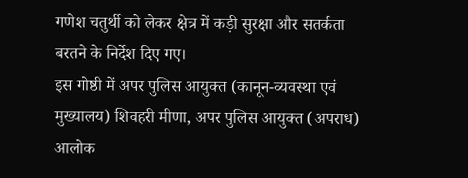गणेश चतुर्थी को लेकर क्षेत्र में कड़ी सुरक्षा और सतर्कता बरतने के निर्देश दिए गए।
इस गोष्ठी में अपर पुलिस आयुक्त (कानून-व्यवस्था एवं मुख्यालय) शिवहरी मीणा, अपर पुलिस आयुक्त (अपराध) आलोक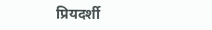प्रियदर्शी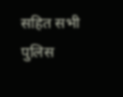सहित सभी पुलिस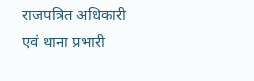राजपत्रित अधिकारी एवं थाना प्रभारी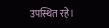उपस्थित रहे।